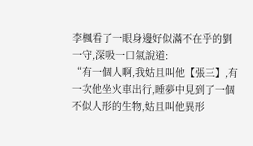李楓看了一眼身邊好似滿不在乎的劉一守,深吸一口氣說道:
“有一個人啊,我姑且叫他【張三】,有一次他坐火車出行,睡夢中見到了一個不似人形的生物,姑且叫他異形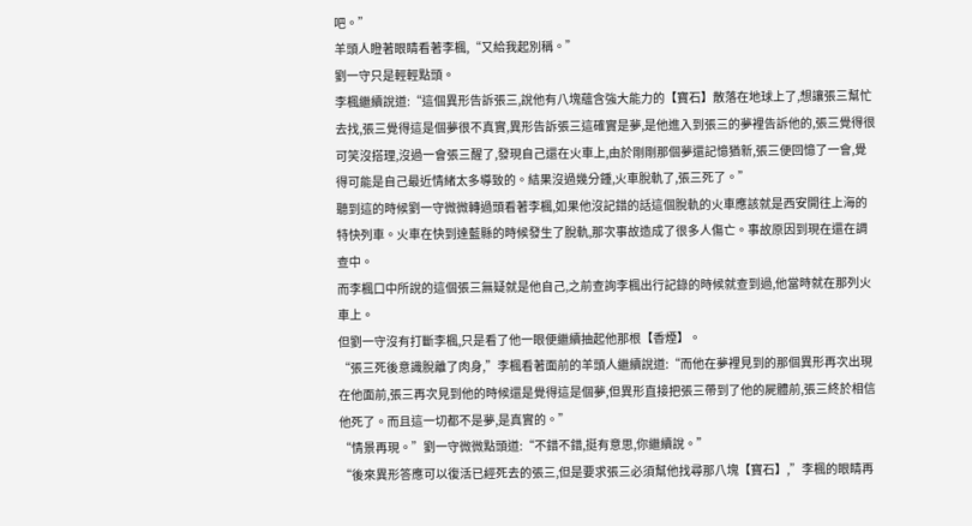吧。”
羊頭人瞪著眼睛看著李楓,“又給我起別稱。”
劉一守只是輕輕點頭。
李楓繼續說道:“這個異形告訴張三,說他有八塊蘊含強大能力的【寶石】散落在地球上了,想讓張三幫忙去找,張三覺得這是個夢很不真實,異形告訴張三這確實是夢,是他進入到張三的夢裡告訴他的,張三覺得很可笑沒搭理,沒過一會張三醒了,發現自己還在火車上,由於剛剛那個夢還記憶猶新,張三便回憶了一會,覺得可能是自己最近情緒太多導致的。結果沒過幾分鍾,火車脫軌了,張三死了。”
聽到這的時候劉一守微微轉過頭看著李楓,如果他沒記錯的話這個脫軌的火車應該就是西安開往上海的特快列車。火車在快到達藍縣的時候發生了脫軌,那次事故造成了很多人傷亡。事故原因到現在還在調查中。
而李楓口中所說的這個張三無疑就是他自己,之前查詢李楓出行記錄的時候就查到過,他當時就在那列火車上。
但劉一守沒有打斷李楓,只是看了他一眼便繼續抽起他那根【香煙】。
“張三死後意識脫離了肉身,”李楓看著面前的羊頭人繼續說道:“而他在夢裡見到的那個異形再次出現在他面前,張三再次見到他的時候還是覺得這是個夢,但異形直接把張三帶到了他的屍體前,張三終於相信他死了。而且這一切都不是夢,是真實的。”
“情景再現。”劉一守微微點頭道:“不錯不錯,挺有意思,你繼續說。”
“後來異形答應可以復活已經死去的張三,但是要求張三必須幫他找尋那八塊【寶石】,”李楓的眼睛再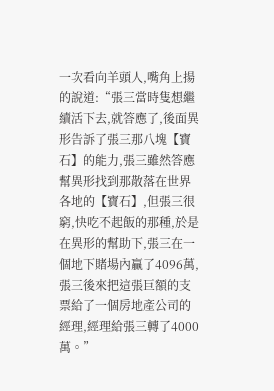一次看向羊頭人,嘴角上揚的說道:“張三當時隻想繼續活下去,就答應了,後面異形告訴了張三那八塊【寶石】的能力,張三雖然答應幫異形找到那散落在世界各地的【寶石】,但張三很窮,快吃不起飯的那種,於是在異形的幫助下,張三在一個地下賭場內贏了4096萬,張三後來把這張巨額的支票給了一個房地產公司的經理,經理給張三轉了4000萬。”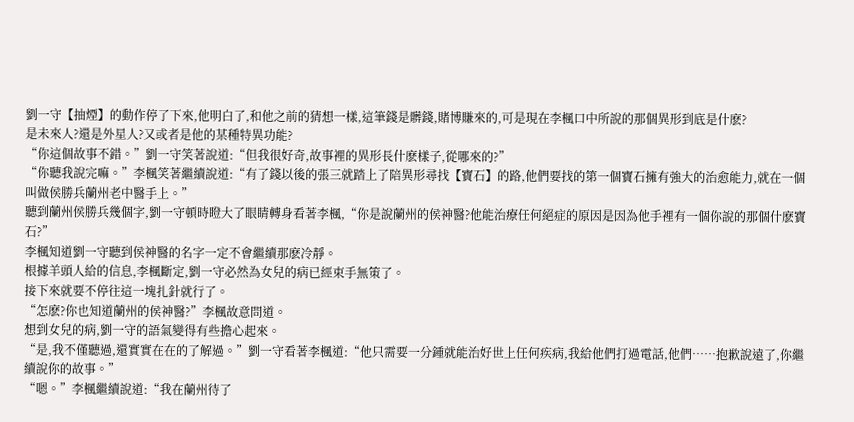劉一守【抽煙】的動作停了下來,他明白了,和他之前的猜想一樣,這筆錢是髒錢,賭博賺來的,可是現在李楓口中所說的那個異形到底是什麽?
是未來人?還是外星人?又或者是他的某種特異功能?
“你這個故事不錯。”劉一守笑著說道:“但我很好奇,故事裡的異形長什麽樣子,從哪來的?”
“你聽我說完嘛。”李楓笑著繼續說道:“有了錢以後的張三就踏上了陪異形尋找【寶石】的路,他們要找的第一個寶石擁有強大的治愈能力,就在一個叫做侯勝兵蘭州老中醫手上。”
聽到蘭州侯勝兵幾個字,劉一守頓時瞪大了眼睛轉身看著李楓,“你是說蘭州的侯神醫?他能治療任何絕症的原因是因為他手裡有一個你說的那個什麽寶石?”
李楓知道劉一守聽到侯神醫的名字一定不會繼續那麽冷靜。
根據羊頭人給的信息,李楓斷定,劉一守必然為女兒的病已經束手無策了。
接下來就要不停往這一塊扎針就行了。
“怎麽?你也知道蘭州的侯神醫?”李楓故意問道。
想到女兒的病,劉一守的語氣變得有些擔心起來。
“是,我不僅聽過,還實實在在的了解過。”劉一守看著李楓道:“他只需要一分鍾就能治好世上任何疾病,我給他們打過電話,他們……抱歉說遠了,你繼續說你的故事。”
“嗯。”李楓繼續說道:“我在蘭州待了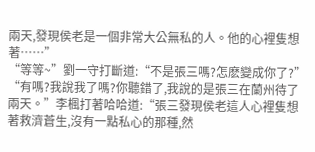兩天,發現侯老是一個非常大公無私的人。他的心裡隻想著……”
“等等~”劉一守打斷道:“不是張三嗎?怎麽變成你了?”
“有嗎?我說我了嗎?你聽錯了,我說的是張三在蘭州待了兩天。”李楓打著哈哈道:“張三發現侯老這人心裡隻想著救濟蒼生,沒有一點私心的那種,然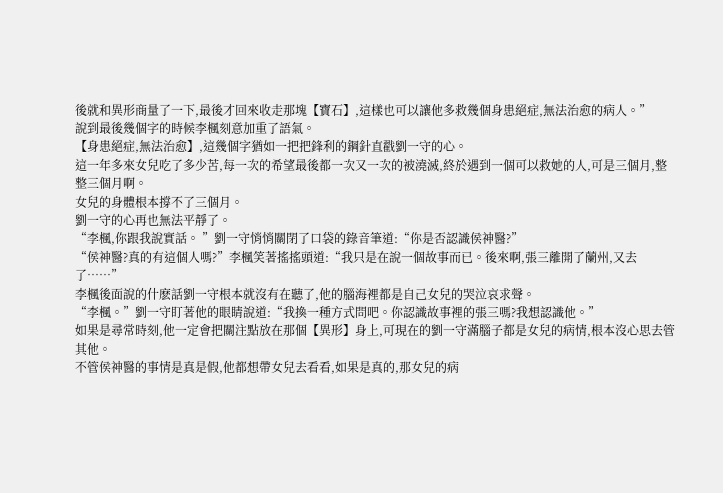後就和異形商量了一下,最後才回來收走那塊【寶石】,這樣也可以讓他多救幾個身患絕症,無法治愈的病人。”
說到最後幾個字的時候李楓刻意加重了語氣。
【身患絕症,無法治愈】,這幾個字猶如一把把鋒利的鋼針直戳劉一守的心。
這一年多來女兒吃了多少苦,每一次的希望最後都一次又一次的被澆滅,終於遇到一個可以救她的人,可是三個月,整整三個月啊。
女兒的身體根本撐不了三個月。
劉一守的心再也無法平靜了。
“李楓,你跟我說實話。 ”劉一守悄悄關閉了口袋的錄音筆道:“你是否認識侯神醫?”
“侯神醫?真的有這個人嗎?”李楓笑著搖搖頭道:“我只是在說一個故事而已。後來啊,張三離開了蘭州,又去了……”
李楓後面說的什麽話劉一守根本就沒有在聽了,他的腦海裡都是自己女兒的哭泣哀求聲。
“李楓。”劉一守盯著他的眼睛說道:“我換一種方式問吧。你認識故事裡的張三嗎?我想認識他。”
如果是尋常時刻,他一定會把關注點放在那個【異形】身上,可現在的劉一守滿腦子都是女兒的病情,根本沒心思去管其他。
不管侯神醫的事情是真是假,他都想帶女兒去看看,如果是真的,那女兒的病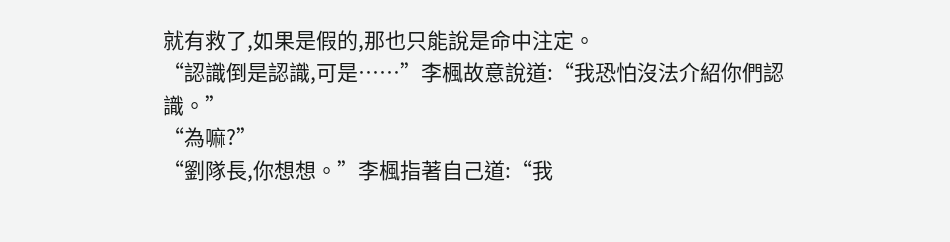就有救了,如果是假的,那也只能說是命中注定。
“認識倒是認識,可是……”李楓故意說道:“我恐怕沒法介紹你們認識。”
“為嘛?”
“劉隊長,你想想。”李楓指著自己道:“我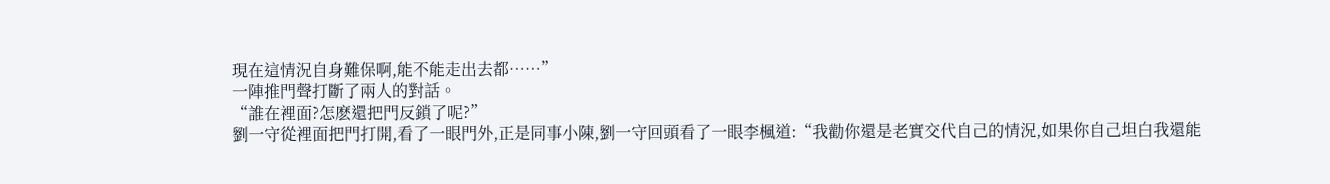現在這情況自身難保啊,能不能走出去都……”
一陣推門聲打斷了兩人的對話。
“誰在裡面?怎麽還把門反鎖了呢?”
劉一守從裡面把門打開,看了一眼門外,正是同事小陳,劉一守回頭看了一眼李楓道:“我勸你還是老實交代自己的情況,如果你自己坦白我還能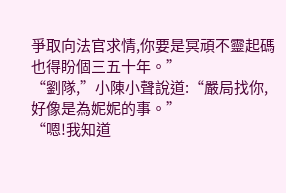爭取向法官求情,你要是冥頑不靈起碼也得盼個三五十年。”
“劉隊,”小陳小聲說道:“嚴局找你,好像是為妮妮的事。”
“嗯!我知道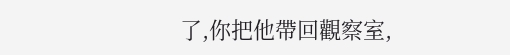了,你把他帶回觀察室,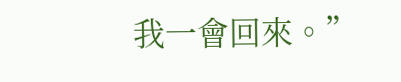我一會回來。”